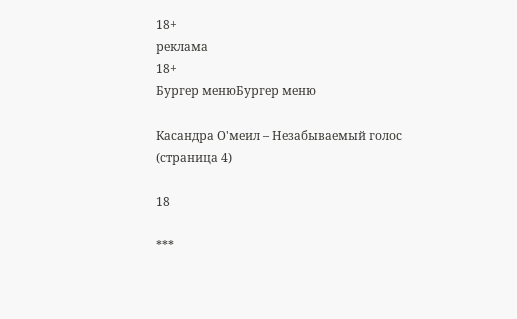18+
реклама
18+
Бургер менюБургер меню

Касандра О'меил – Незабываемый голос (страница 4)

18

***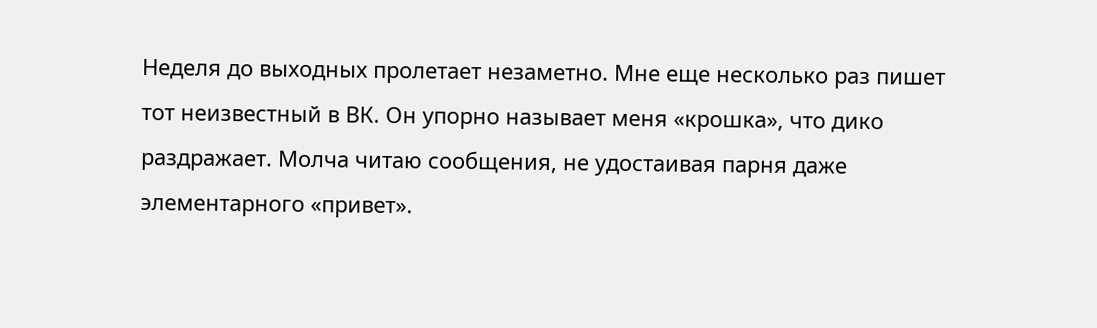Неделя до выходных пролетает незаметно. Мне еще несколько раз пишет тот неизвестный в ВК. Он упорно называет меня «крошка», что дико раздражает. Молча читаю сообщения, не удостаивая парня даже элементарного «привет».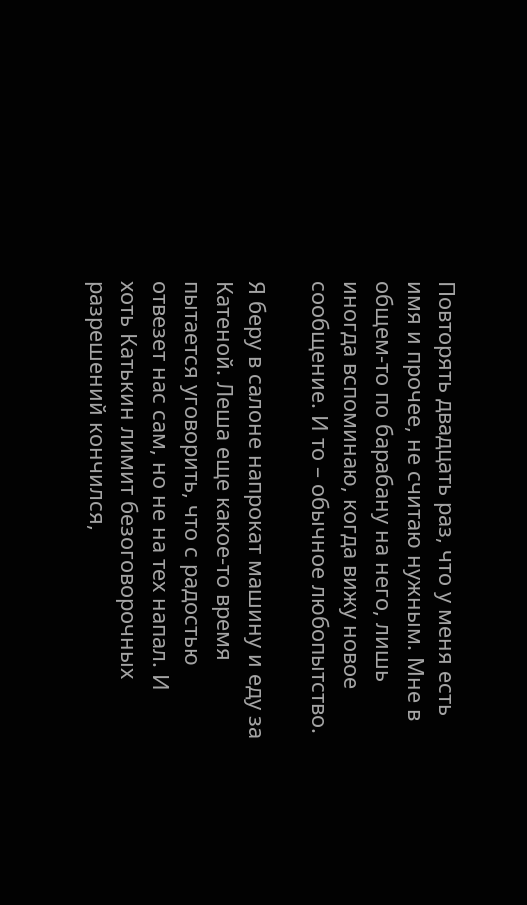Повторять двадцать раз, что у меня есть имя и прочее, не считаю нужным. Мне в общем-то по барабану на него, лишь иногда вспоминаю, когда вижу новое сообщение. И то – обычное любопытство.

Я беру в салоне напрокат машину и еду за Катеной. Леша еще какое-то время пытается уговорить, что с радостью отвезет нас сам, но не на тех напал. И хоть Катькин лимит безоговорочных разрешений кончился,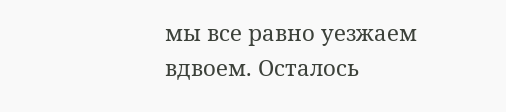мы все равно уезжаем вдвоем. Осталось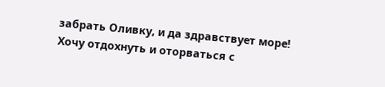забрать Оливку, и да здравствует море! Хочу отдохнуть и оторваться с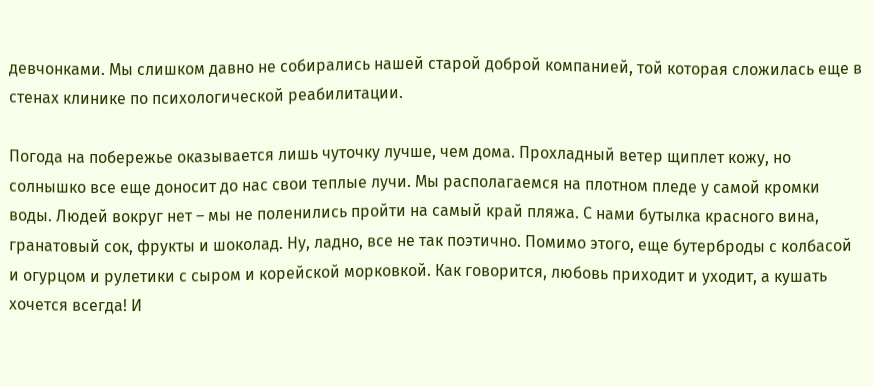девчонками. Мы слишком давно не собирались нашей старой доброй компанией, той которая сложилась еще в стенах клинике по психологической реабилитации.

Погода на побережье оказывается лишь чуточку лучше, чем дома. Прохладный ветер щиплет кожу, но солнышко все еще доносит до нас свои теплые лучи. Мы располагаемся на плотном пледе у самой кромки воды. Людей вокруг нет – мы не поленились пройти на самый край пляжа. С нами бутылка красного вина, гранатовый сок, фрукты и шоколад. Ну, ладно, все не так поэтично. Помимо этого, еще бутерброды с колбасой и огурцом и рулетики с сыром и корейской морковкой. Как говорится, любовь приходит и уходит, а кушать хочется всегда! И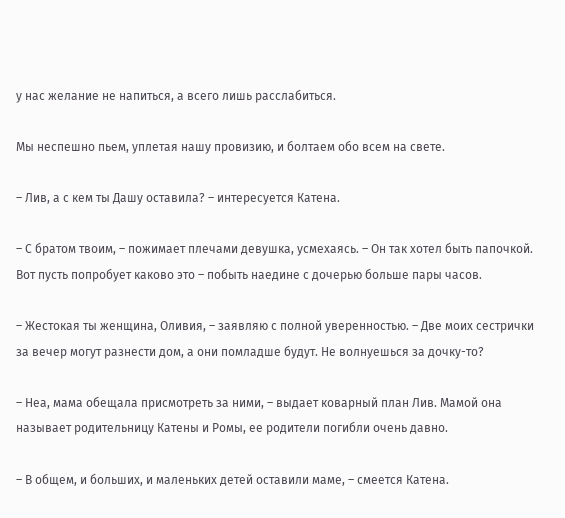у нас желание не напиться, а всего лишь расслабиться.

Мы неспешно пьем, уплетая нашу провизию, и болтаем обо всем на свете.

– Лив, а с кем ты Дашу оставила? – интересуется Катена.

– С братом твоим, – пожимает плечами девушка, усмехаясь. – Он так хотел быть папочкой. Вот пусть попробует каково это – побыть наедине с дочерью больше пары часов.

– Жестокая ты женщина, Оливия, – заявляю с полной уверенностью. – Две моих сестрички за вечер могут разнести дом, а они помладше будут. Не волнуешься за дочку-то?

– Неа, мама обещала присмотреть за ними, – выдает коварный план Лив. Мамой она называет родительницу Катены и Ромы, ее родители погибли очень давно.

– В общем, и больших, и маленьких детей оставили маме, – смеется Катена.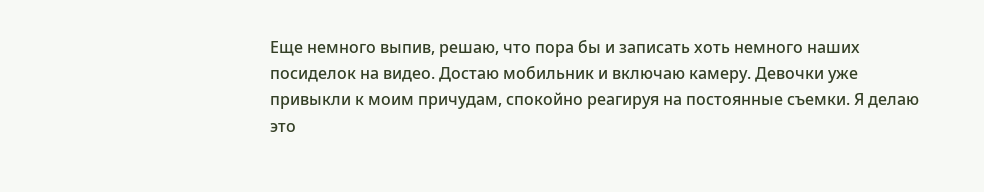Еще немного выпив, решаю, что пора бы и записать хоть немного наших посиделок на видео. Достаю мобильник и включаю камеру. Девочки уже привыкли к моим причудам, спокойно реагируя на постоянные съемки. Я делаю это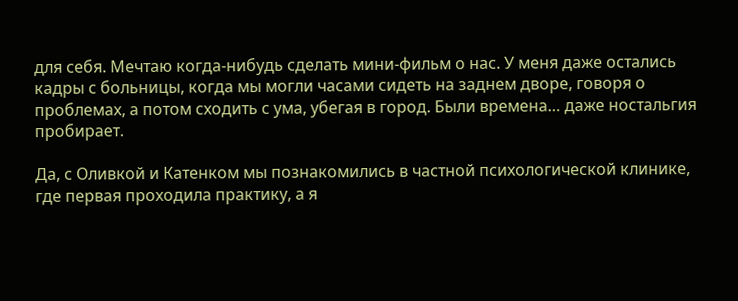для себя. Мечтаю когда-нибудь сделать мини-фильм о нас. У меня даже остались кадры с больницы, когда мы могли часами сидеть на заднем дворе, говоря о проблемах, а потом сходить с ума, убегая в город. Были времена… даже ностальгия пробирает.

Да, с Оливкой и Катенком мы познакомились в частной психологической клинике, где первая проходила практику, а я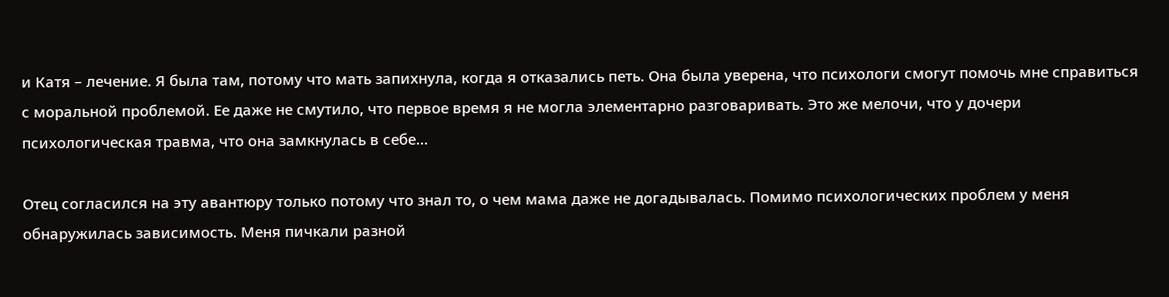и Катя – лечение. Я была там, потому что мать запихнула, когда я отказались петь. Она была уверена, что психологи смогут помочь мне справиться с моральной проблемой. Ее даже не смутило, что первое время я не могла элементарно разговаривать. Это же мелочи, что у дочери психологическая травма, что она замкнулась в себе…

Отец согласился на эту авантюру только потому что знал то, о чем мама даже не догадывалась. Помимо психологических проблем у меня обнаружилась зависимость. Меня пичкали разной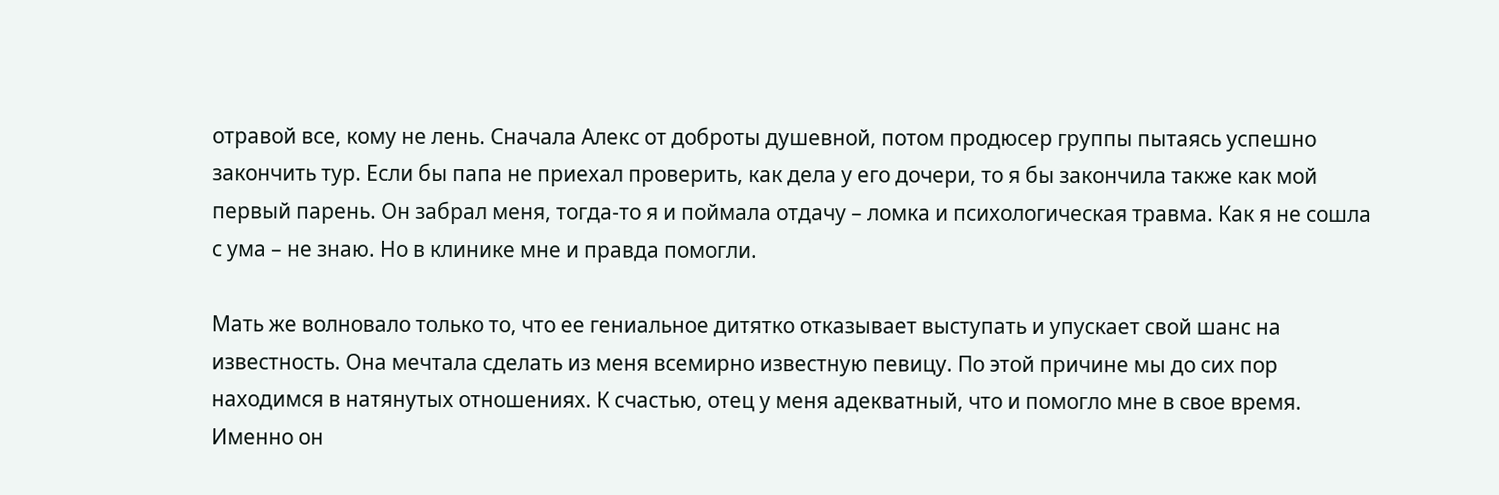отравой все, кому не лень. Сначала Алекс от доброты душевной, потом продюсер группы пытаясь успешно закончить тур. Если бы папа не приехал проверить, как дела у его дочери, то я бы закончила также как мой первый парень. Он забрал меня, тогда-то я и поймала отдачу – ломка и психологическая травма. Как я не сошла с ума – не знаю. Но в клинике мне и правда помогли.

Мать же волновало только то, что ее гениальное дитятко отказывает выступать и упускает свой шанс на известность. Она мечтала сделать из меня всемирно известную певицу. По этой причине мы до сих пор находимся в натянутых отношениях. К счастью, отец у меня адекватный, что и помогло мне в свое время. Именно он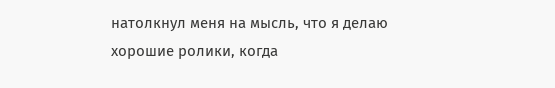натолкнул меня на мысль, что я делаю хорошие ролики, когда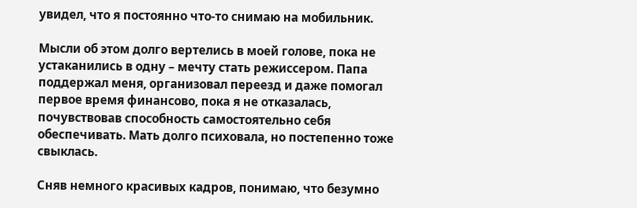увидел, что я постоянно что-то снимаю на мобильник.

Мысли об этом долго вертелись в моей голове, пока не устаканились в одну – мечту стать режиссером. Папа поддержал меня, организовал переезд и даже помогал первое время финансово, пока я не отказалась, почувствовав способность самостоятельно себя обеспечивать. Мать долго психовала, но постепенно тоже свыклась.

Сняв немного красивых кадров, понимаю, что безумно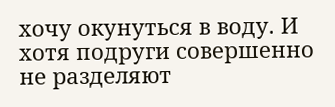хочу окунуться в воду. И хотя подруги совершенно не разделяют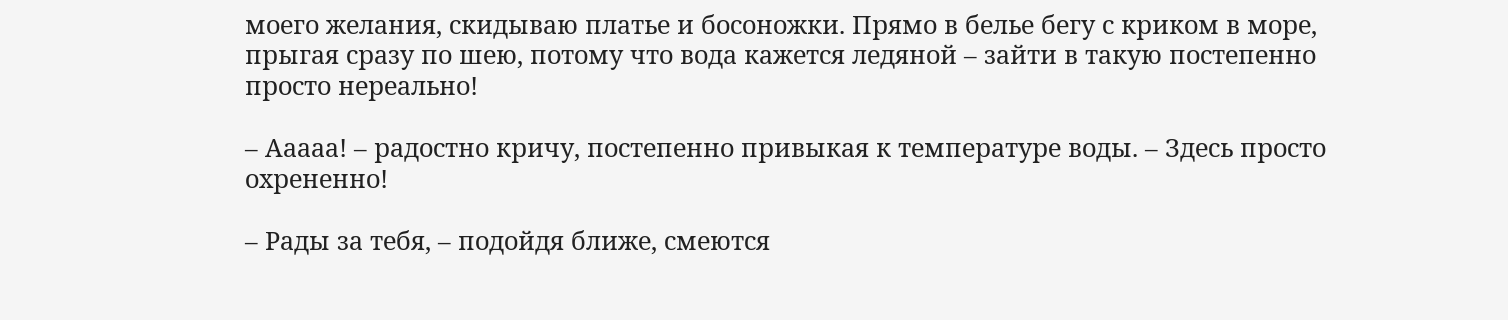моего желания, скидываю платье и босоножки. Прямо в белье бегу с криком в море, прыгая сразу по шею, потому что вода кажется ледяной – зайти в такую постепенно просто нереально!

– Ааааа! – радостно кричу, постепенно привыкая к температуре воды. – Здесь просто охрененно!

– Рады за тебя, – подойдя ближе, смеются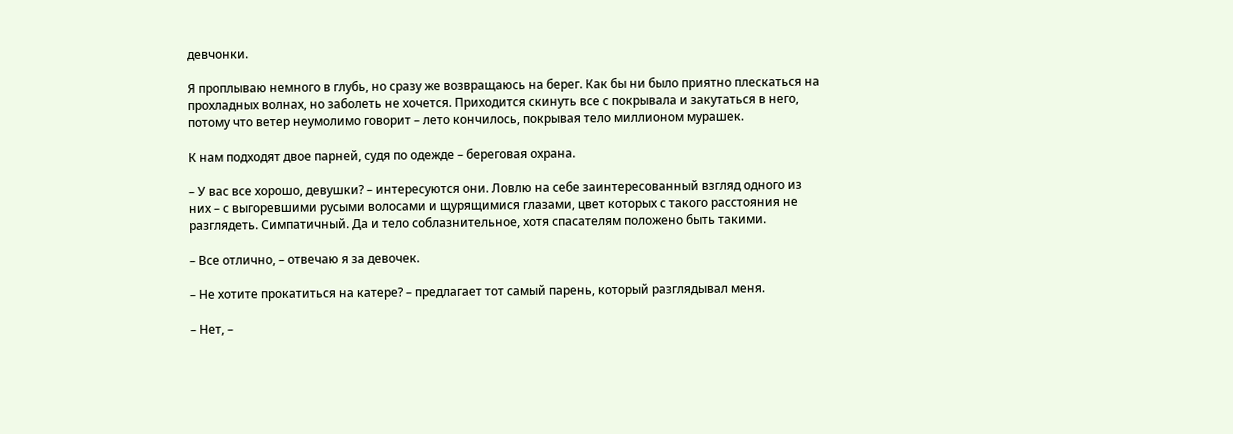девчонки.

Я проплываю немного в глубь, но сразу же возвращаюсь на берег. Как бы ни было приятно плескаться на прохладных волнах, но заболеть не хочется. Приходится скинуть все с покрывала и закутаться в него, потому что ветер неумолимо говорит – лето кончилось, покрывая тело миллионом мурашек.

К нам подходят двое парней, судя по одежде – береговая охрана.

– У вас все хорошо, девушки? – интересуются они. Ловлю на себе заинтересованный взгляд одного из них – с выгоревшими русыми волосами и щурящимися глазами, цвет которых с такого расстояния не разглядеть. Симпатичный. Да и тело соблазнительное, хотя спасателям положено быть такими.

– Все отлично, – отвечаю я за девочек.

– Не хотите прокатиться на катере? – предлагает тот самый парень, который разглядывал меня.

– Нет, –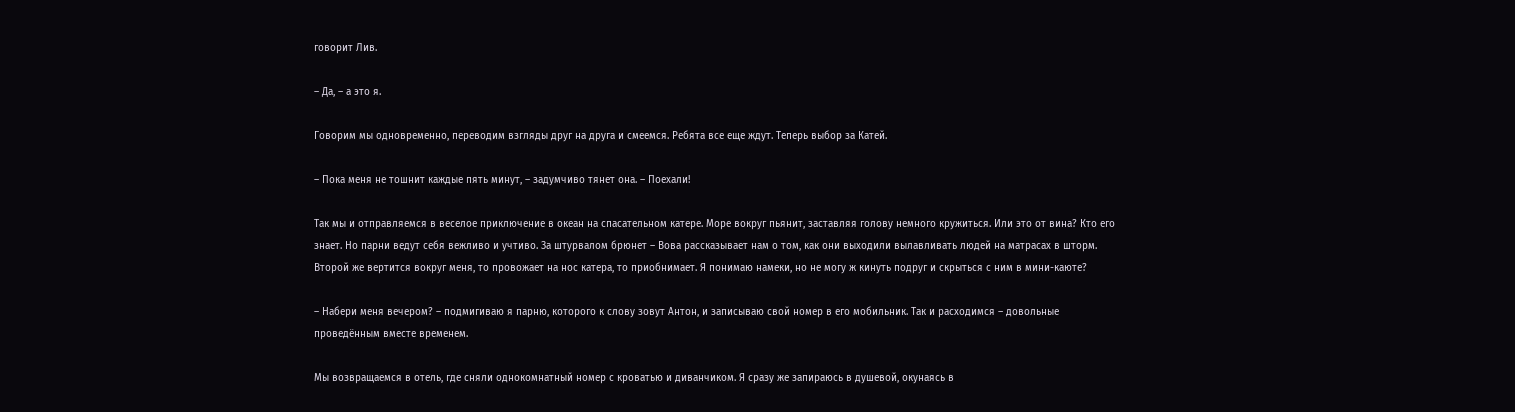говорит Лив.

– Да, – а это я.

Говорим мы одновременно, переводим взгляды друг на друга и смеемся. Ребята все еще ждут. Теперь выбор за Катей.

– Пока меня не тошнит каждые пять минут, – задумчиво тянет она. – Поехали!

Так мы и отправляемся в веселое приключение в океан на спасательном катере. Море вокруг пьянит, заставляя голову немного кружиться. Или это от вина? Кто его знает. Но парни ведут себя вежливо и учтиво. За штурвалом брюнет – Вова рассказывает нам о том, как они выходили вылавливать людей на матрасах в шторм. Второй же вертится вокруг меня, то провожает на нос катера, то приобнимает. Я понимаю намеки, но не могу ж кинуть подруг и скрыться с ним в мини-каюте?

– Набери меня вечером? – подмигиваю я парню, которого к слову зовут Антон, и записываю свой номер в его мобильник. Так и расходимся – довольные проведённым вместе временем.

Мы возвращаемся в отель, где сняли однокомнатный номер с кроватью и диванчиком. Я сразу же запираюсь в душевой, окунаясь в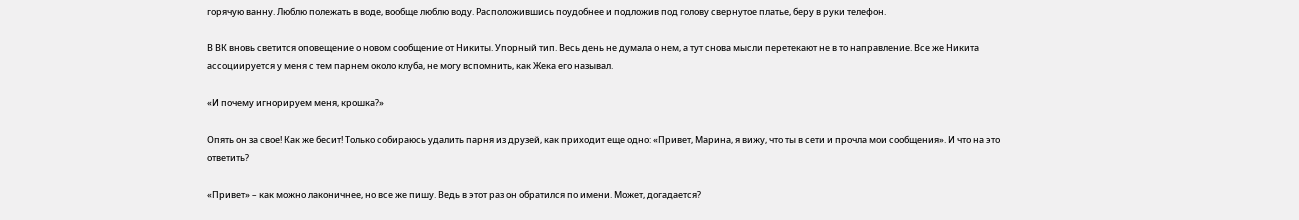горячую ванну. Люблю полежать в воде, вообще люблю воду. Расположившись поудобнее и подложив под голову свернутое платье, беру в руки телефон.

В ВК вновь светится оповещение о новом сообщение от Никиты. Упорный тип. Весь день не думала о нем, а тут снова мысли перетекают не в то направление. Все же Никита ассоциируется у меня с тем парнем около клуба, не могу вспомнить, как Жека его называл.

«И почему игнорируем меня, крошка?»

Опять он за свое! Как же бесит! Только собираюсь удалить парня из друзей, как приходит еще одно: «Привет, Марина, я вижу, что ты в сети и прочла мои сообщения». И что на это ответить?

«Привет» – как можно лаконичнее, но все же пишу. Ведь в этот раз он обратился по имени. Может, догадается?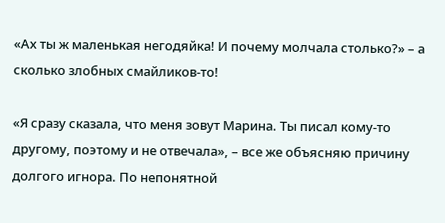«Ах ты ж маленькая негодяйка! И почему молчала столько?» – а сколько злобных смайликов-то!

«Я сразу сказала, что меня зовут Марина. Ты писал кому-то другому, поэтому и не отвечала», – все же объясняю причину долгого игнора. По непонятной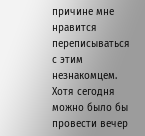причине мне нравится переписываться с этим незнакомцем. Хотя сегодня можно было бы провести вечер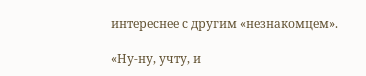интереснее с другим «незнакомцем».

«Ну-ну, учту, и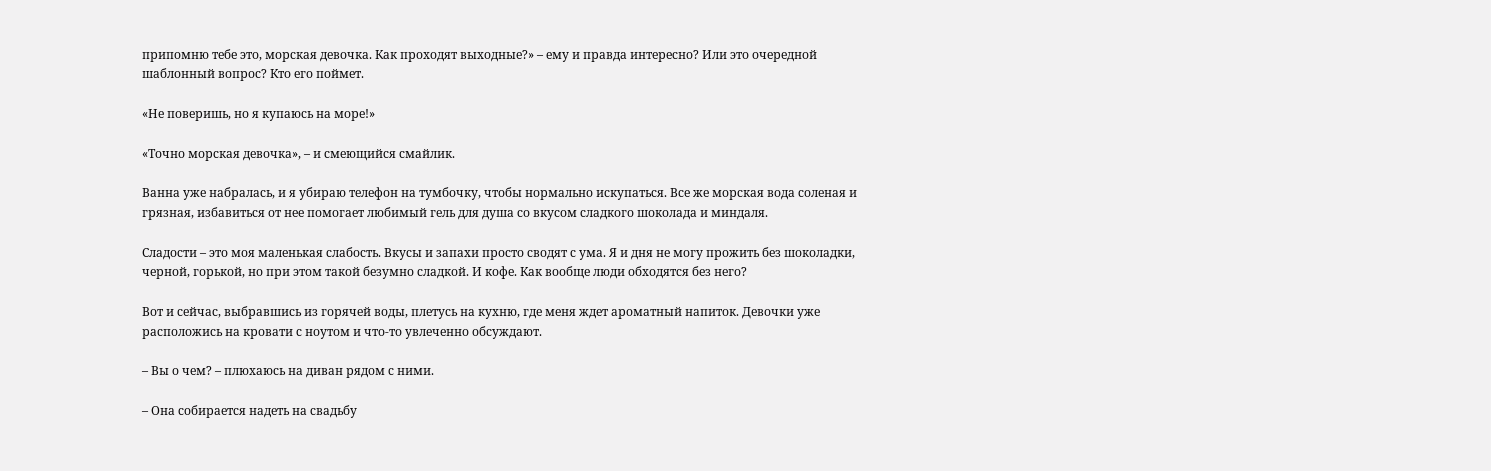припомню тебе это, морская девочка. Как проходят выходные?» – ему и правда интересно? Или это очередной шаблонный вопрос? Кто его поймет.

«Не поверишь, но я купаюсь на море!»

«Точно морская девочка», – и смеющийся смайлик.

Ванна уже набралась, и я убираю телефон на тумбочку, чтобы нормально искупаться. Все же морская вода соленая и грязная, избавиться от нее помогает любимый гель для душа со вкусом сладкого шоколада и миндаля.

Сладости – это моя маленькая слабость. Вкусы и запахи просто сводят с ума. Я и дня не могу прожить без шоколадки, черной, горькой, но при этом такой безумно сладкой. И кофе. Как вообще люди обходятся без него?

Вот и сейчас, выбравшись из горячей воды, плетусь на кухню, где меня ждет ароматный напиток. Девочки уже расположись на кровати с ноутом и что-то увлеченно обсуждают.

– Вы о чем? – плюхаюсь на диван рядом с ними.

– Она собирается надеть на свадьбу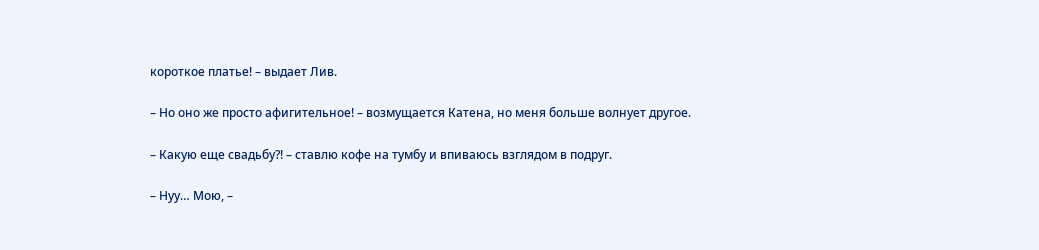короткое платье! – выдает Лив.

– Но оно же просто афигительное! – возмущается Катена, но меня больше волнует другое.

– Какую еще свадьбу?! – ставлю кофе на тумбу и впиваюсь взглядом в подруг.

– Нуу… Мою, –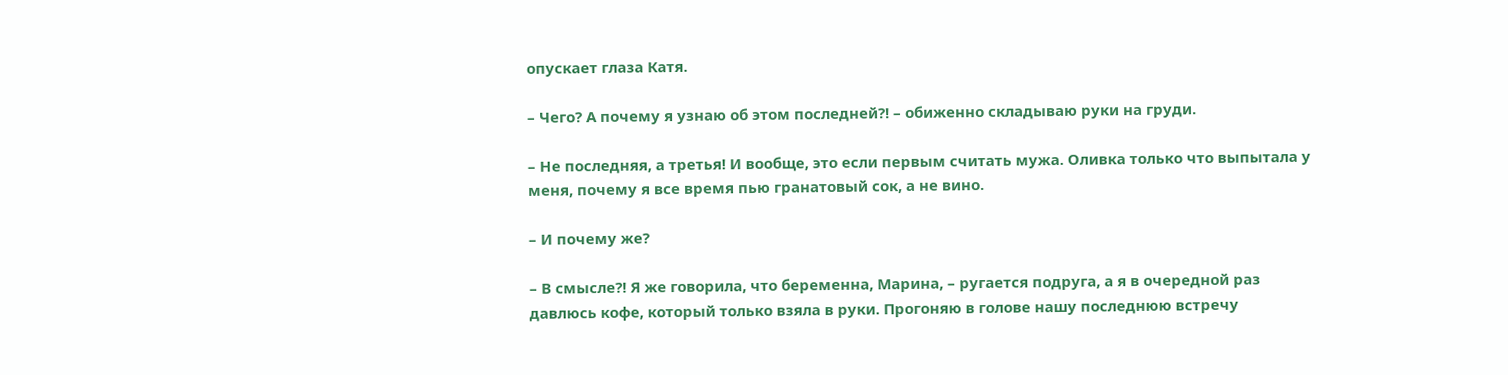опускает глаза Катя.

– Чего? А почему я узнаю об этом последней?! – обиженно складываю руки на груди.

– Не последняя, а третья! И вообще, это если первым считать мужа. Оливка только что выпытала у меня, почему я все время пью гранатовый сок, а не вино.

– И почему же?

– В смысле?! Я же говорила, что беременна, Марина, – ругается подруга, а я в очередной раз давлюсь кофе, который только взяла в руки. Прогоняю в голове нашу последнюю встречу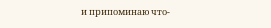и припоминаю что-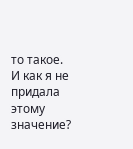то такое. И как я не придала этому значение?